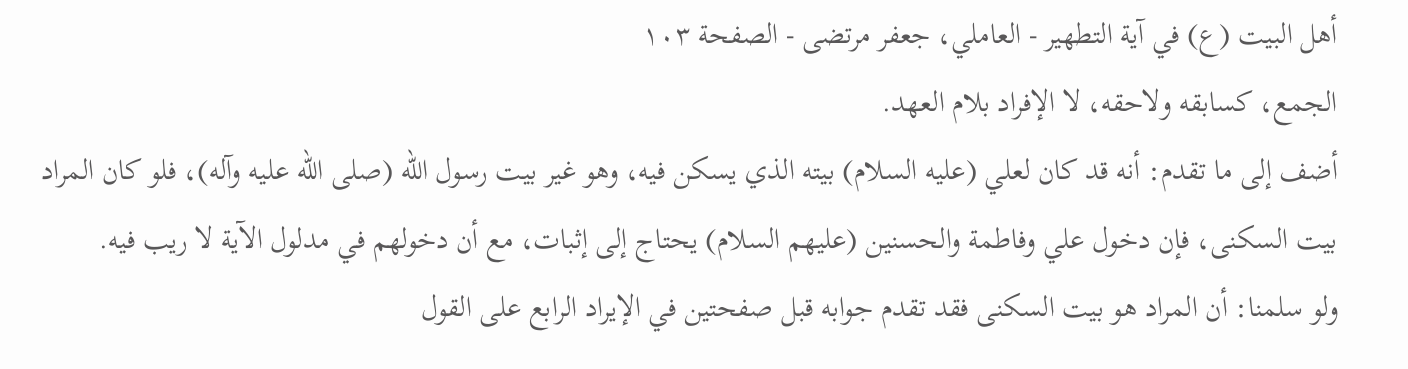أهل البيت (ع) في آية التطهير - العاملي، جعفر مرتضى - الصفحة ١٠٣
الجمع، كسابقه ولاحقه، لا الإفراد بلام العهد.
أضف إلى ما تقدم: أنه قد كان لعلي (عليه السلام) بيته الذي يسكن فيه، وهو غير بيت رسول الله (صلى الله عليه وآله)، فلو كان المراد بيت السكنى، فإن دخول علي وفاطمة والحسنين (عليهم السلام) يحتاج إلى إثبات، مع أن دخولهم في مدلول الآية لا ريب فيه.
ولو سلمنا: أن المراد هو بيت السكنى فقد تقدم جوابه قبل صفحتين في الإيراد الرابع على القول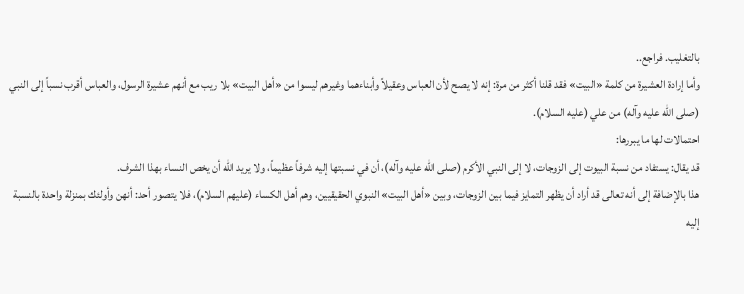بالتغليب. فراجع..
وأما إرادة العشيرة من كلمة «البيت» فقد قلنا أكثر من مرة: إنه لا يصح لأن العباس وعقيلاً وأبناءهما وغيرهم ليسوا من «أهل البيت» بلا ريب مع أنهم عشيرة الرسول، والعباس أقرب نسباً إلى النبي (صلى الله عليه وآله) من علي (عليه السلام).
احتمالات لها ما يبررها:
قد يقال: يستفاد من نسبة البيوت إلى الزوجات، لا إلى النبي الأكرم (صلى الله عليه وآله)، أن في نسبتها إليه شرفاً عظيماً، ولا يريد الله أن يخص النساء بهذا الشرف.
هذا بالإضافة إلى أنه تعالى قد أراد أن يظهر التمايز فيما بين الزوجات، وبين «أهل البيت» النبوي الحقيقيين، وهم أهل الكساء (عليهم السلام)، فلا يتصور أحد: أنهن وأولئك بمنزلة واحدة بالنسبة إليه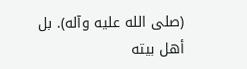(صلى الله عليه وآله). بل أهل بيته